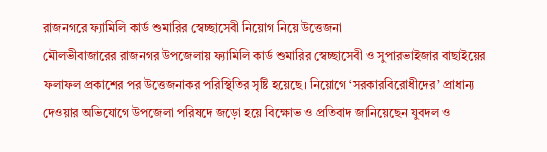রাজনগরে ফ্যামিলি কার্ড শুমারির স্বেচ্ছাসেবী নিয়োগ নিয়ে উত্তেজনা
মৌলভীবাজারের রাজনগর উপজেলায় ফ্যামিলি কার্ড শুমারির স্বেচ্ছাসেবী ও সুপারভাইজার বাছাইয়ের ফলাফল প্রকাশের পর উত্তেজনাকর পরিস্থিতির সৃষ্টি হয়েছে। নিয়োগে ‘সরকারবিরোধীদের’ প্রাধান্য দেওয়ার অভিযোগে উপজেলা পরিষদে জড়ো হয়ে বিক্ষোভ ও প্রতিবাদ জানিয়েছেন যুবদল ও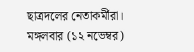ছাত্রদলের নেতাকর্মীরা।
মঙ্গলবার (১২ নভেম্বর)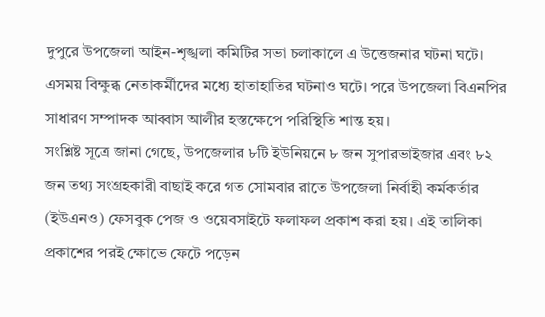দুপুরে উপজেলা আইন-শৃঙ্খলা কমিটির সভা চলাকালে এ উত্তেজনার ঘটনা ঘটে। এসময় বিক্ষুব্ধ নেতাকর্মীদের মধ্যে হাতাহাতির ঘটনাও ঘটে। পরে উপজেলা বিএনপির সাধারণ সম্পাদক আব্বাস আলীর হস্তক্ষেপে পরিস্থিতি শান্ত হয়।
সংশ্লিষ্ট সূত্রে জানা গেছে, উপজেলার ৮টি ইউনিয়নে ৮ জন সুপারভাইজার এবং ৮২ জন তথ্য সংগ্রহকারী বাছাই করে গত সোমবার রাতে উপজেলা নির্বাহী কর্মকর্তার (ইউএনও) ফেসবুক পেজ ও ওয়েবসাইটে ফলাফল প্রকাশ করা হয়। এই তালিকা প্রকাশের পরই ক্ষোভে ফেটে পড়েন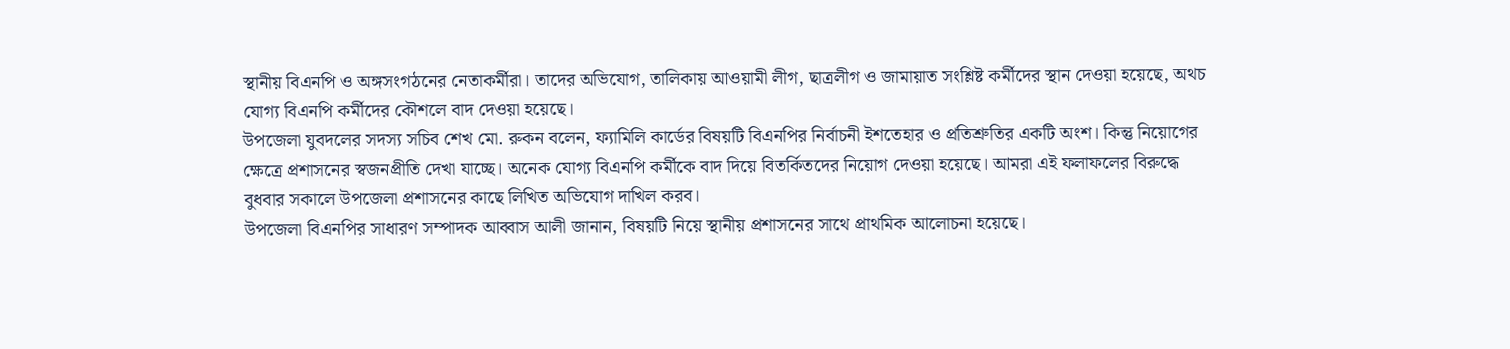স্থানীয় বিএনপি ও অঙ্গসংগঠনের নেতাকর্মীরা। তাদের অভিযোগ, তালিকায় আওয়ামী লীগ, ছাত্রলীগ ও জামায়াত সংশ্লিষ্ট কর্মীদের স্থান দেওয়া হয়েছে, অথচ যোগ্য বিএনপি কর্মীদের কৌশলে বাদ দেওয়া হয়েছে।
উপজেলা যুবদলের সদস্য সচিব শেখ মো. রুকন বলেন, ফ্যামিলি কার্ডের বিষয়টি বিএনপির নির্বাচনী ইশতেহার ও প্রতিশ্রুতির একটি অংশ। কিন্তু নিয়োগের ক্ষেত্রে প্রশাসনের স্বজনপ্রীতি দেখা যাচ্ছে। অনেক যোগ্য বিএনপি কর্মীকে বাদ দিয়ে বিতর্কিতদের নিয়োগ দেওয়া হয়েছে। আমরা এই ফলাফলের বিরুদ্ধে বুধবার সকালে উপজেলা প্রশাসনের কাছে লিখিত অভিযোগ দাখিল করব।
উপজেলা বিএনপির সাধারণ সম্পাদক আব্বাস আলী জানান, বিষয়টি নিয়ে স্থানীয় প্রশাসনের সাথে প্রাথমিক আলোচনা হয়েছে।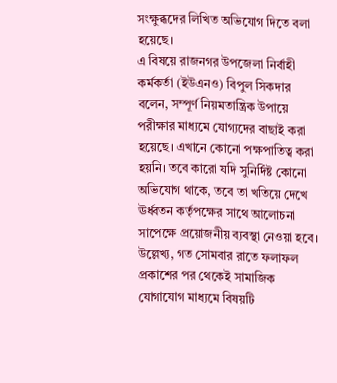সংক্ষুব্ধদের লিখিত অভিযোগ দিতে বলা হয়েছে।
এ বিষয়ে রাজনগর উপজেলা নির্বাহী কর্মকর্তা (ইউএনও) বিপুল সিকদার বলেন, সম্পূর্ণ নিয়মতান্ত্রিক উপায়ে পরীক্ষার মাধ্যমে যোগ্যদের বাছাই করা হয়েছে। এখানে কোনো পক্ষপাতিত্ব করা হয়নি। তবে কারো যদি সুনির্দিষ্ট কোনো অভিযোগ থাকে, তবে তা খতিয়ে দেখে ঊর্ধ্বতন কর্তৃপক্ষের সাথে আলোচনা সাপেক্ষে প্রয়োজনীয় ব্যবস্থা নেওয়া হবে।
উল্লেখ্য, গত সোমবার রাতে ফলাফল প্রকাশের পর থেকেই সামাজিক যোগাযোগ মাধ্যমে বিষয়টি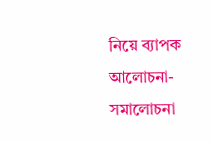নিয়ে ব্যাপক আলোচনা-সমালোচনা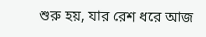শুরু হয়, যার রেশ ধরে আজ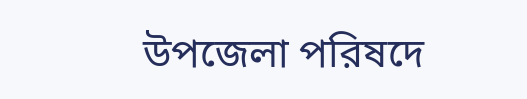উপজেলা পরিষদে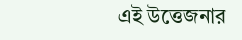এই উত্তেজনার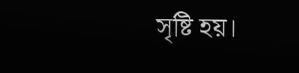সৃষ্টি হয়।